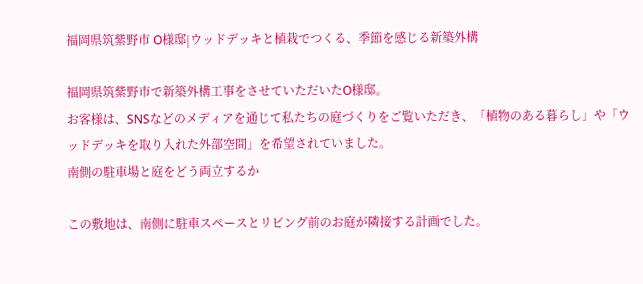福岡県筑紫野市 O様邸|ウッドデッキと植栽でつくる、季節を感じる新築外構

福岡県筑紫野市で新築外構工事をさせていただいたO様邸。
お客様は、SNSなどのメディアを通じて私たちの庭づくりをご覧いただき、「植物のある暮らし」や「ウッドデッキを取り入れた外部空間」を希望されていました。
南側の駐車場と庭をどう両立するか

この敷地は、南側に駐車スペースとリビング前のお庭が隣接する計画でした。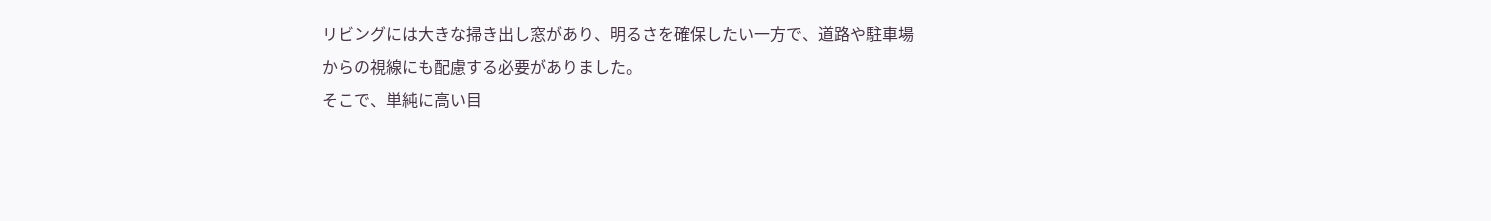リビングには大きな掃き出し窓があり、明るさを確保したい一方で、道路や駐車場からの視線にも配慮する必要がありました。
そこで、単純に高い目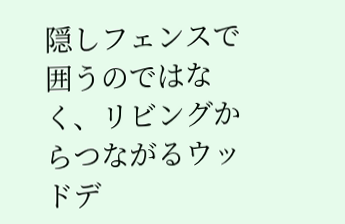隠しフェンスで囲うのではなく、リビングからつながるウッドデ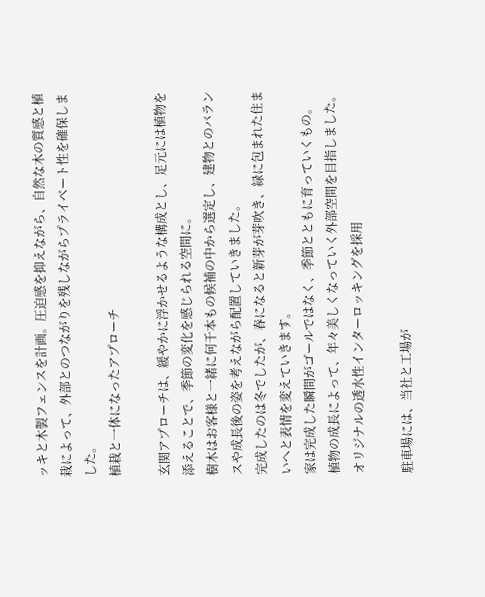ッキと木製フェンスを計画。圧迫感を抑えながら、自然な木の質感と植栽によって、外部とのつながりを残しながらプライベート性を確保しました。
植栽と一体になったアプローチ

玄関アプローチは、緩やかに浮かせるような構成とし、足元には植物を添えることで、季節の変化を感じられる空間に。
樹木はお客様と一緒に何千本もの候補の中から選定し、建物とのバランスや成長後の姿を考えながら配置していきました。
完成したのは冬でしたが、春になると新芽が芽吹き、緑に包まれた住まいへと表情を変えていきます。
家は完成した瞬間がゴールではなく、季節とともに育っていくもの。
植物の成長によって、年々美しくなっていく外部空間を目指しました。
オリジナルの透水性インターロッキングを採用

駐車場には、当社と工場が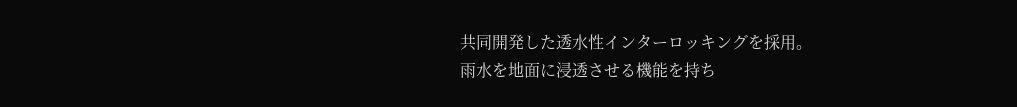共同開発した透水性インターロッキングを採用。
雨水を地面に浸透させる機能を持ち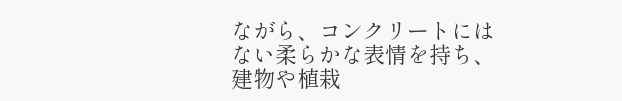ながら、コンクリートにはない柔らかな表情を持ち、建物や植栽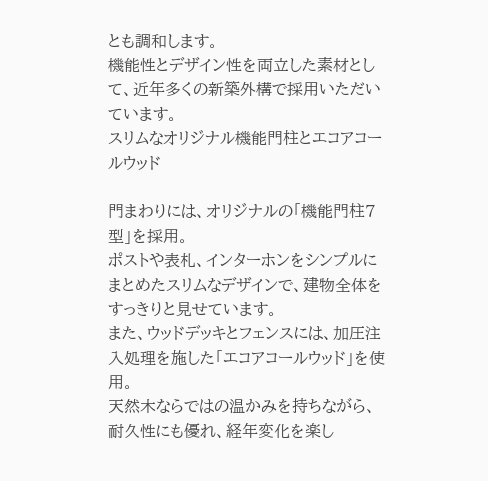とも調和します。
機能性とデザイン性を両立した素材として、近年多くの新築外構で採用いただいています。
スリムなオリジナル機能門柱とエコアコールウッド

門まわりには、オリジナルの「機能門柱7型」を採用。
ポストや表札、インターホンをシンプルにまとめたスリムなデザインで、建物全体をすっきりと見せています。
また、ウッドデッキとフェンスには、加圧注入処理を施した「エコアコールウッド」を使用。
天然木ならではの温かみを持ちながら、耐久性にも優れ、経年変化を楽し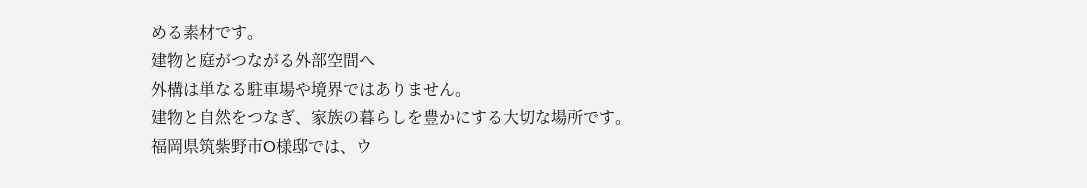める素材です。
建物と庭がつながる外部空間へ
外構は単なる駐車場や境界ではありません。
建物と自然をつなぎ、家族の暮らしを豊かにする大切な場所です。
福岡県筑紫野市O様邸では、ウ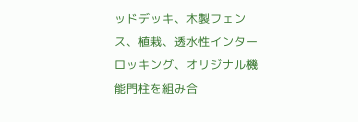ッドデッキ、木製フェンス、植栽、透水性インターロッキング、オリジナル機能門柱を組み合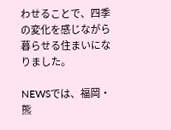わせることで、四季の変化を感じながら暮らせる住まいになりました。

NEWSでは、福岡・熊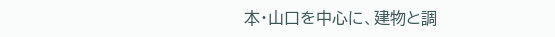本・山口を中心に、建物と調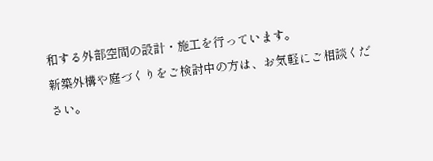和する外部空間の設計・施工を行っています。
新築外構や庭づくりをご検討中の方は、お気軽にご相談ください。